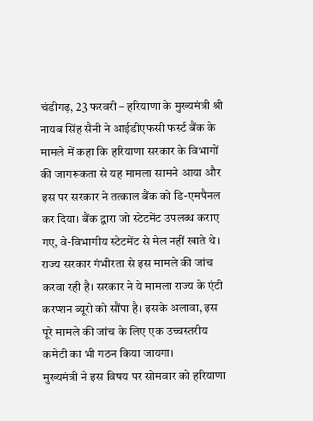चंडीगढ़, 23 फरवरी – हरियाणा के मुख्यमंत्री श्री नायब सिंह सैनी ने आईडीएफसी फर्स्ट बैंक के मामले में कहा कि हरियाणा सरकार के विभागों की जागरूकता से यह मामला सामने आया और इस पर सरकार ने तत्काल बैंक को डि-एमपैनल कर दिया। बैंक द्वारा जो स्टेटमेंट उपलब्ध कराए गए, वे-विभागीय स्टेटमेंट से मेल नहीं खाते थे। राज्य सरकार गंभीरता से इस मामले की जांच करवा रही है। सरकार ने ये मामला राज्य के एंटी करप्शन ब्यूरो को सौंपा है। इसके अलावा, इस पूरे मामले की जांच के लिए एक उच्चस्तरीय कमेटी का भी गठन किया जायगा।
मुख्यमंत्री ने इस विषय पर सोमवार को हरियाणा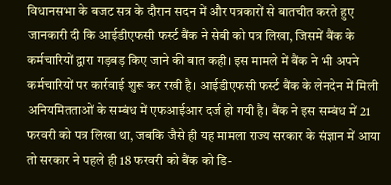विधानसभा के बजट सत्र के दौरान सदन में और पत्रकारों से बातचीत करते हुए जानकारी दी कि आईडीएफसी फर्स्ट बैंक ने सेबी को पत्र लिखा, जिसमें बैंक के कर्मचारियों द्वारा गड़बड़ किए जाने की बात कही। इस मामले में बैंक ने भी अपने कर्मचारियों पर कार्रवाई शुरू कर रखी है। आईडीएफसी फर्स्ट बैंक के लेनदेन में मिली अनियमितताओं के सम्बंध में एफआईआर दर्ज हो गयी है। बैंक ने इस सम्बंध में 21 फरवरी को पत्र लिखा था, जबकि जैसे ही यह मामला राज्य सरकार के संज्ञान में आया तो सरकार ने पहले ही 18 फरवरी को बैंक को डि-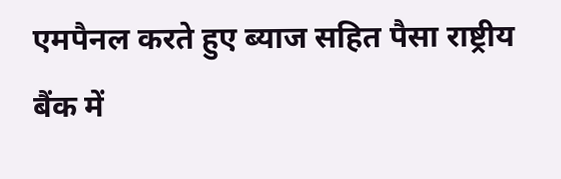एमपैनल करते हुए ब्याज सहित पैसा राष्ट्रीय बैंक में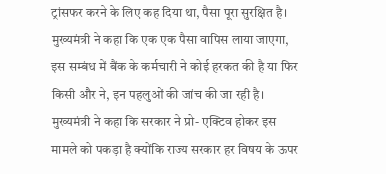ट्रांसफर करने के लिए कह दिया था, पैसा पूरा सुरक्षित है।
मुख्यमंत्री ने कहा कि एक एक पैसा वापिस लाया जाएगा, इस सम्बंध में बैंक के कर्मचारी ने कोई हरकत की है या फिर किसी और ने, इन पहलुओं की जांच की जा रही है।
मुख्यमंत्री ने कहा कि सरकार ने प्रो- एक्टिव होकर इस मामले को पकड़ा है क्योंकि राज्य सरकार हर विषय के ऊपर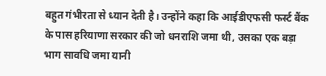बहुत गंभीरता से ध्यान देती है। उन्होंने कहा कि आईडीएफसी फर्स्ट बैंक के पास हरियाणा सरकार की जो धनराशि जमा थी, उसका एक बड़ा भाग सावधि जमा यानी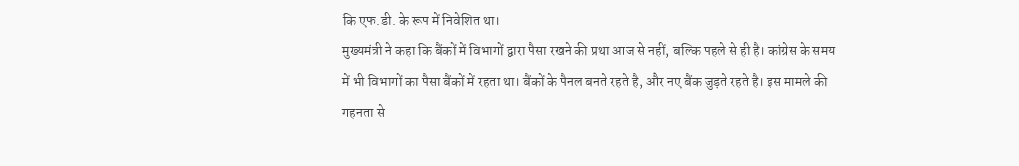कि एफ.डी. के रूप में निवेशित था।
मुख्यमंत्री ने कहा कि बैंकों में विभागों द्वारा पैसा रखने की प्रथा आज से नहीं, बल्कि पहले से ही है। कांग्रेस के समय में भी विभागों का पैसा बैंकों में रहता था। बैंकों के पैनल बनते रहते है, और नए बैंक जुड़ते रहते है। इस मामले की गहनता से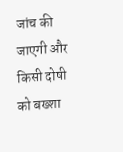जांच की जाएगी और किसी दोषी को बख्शा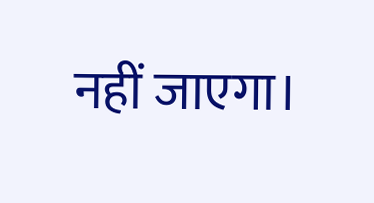नहीं जाएगा।